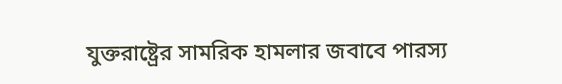যুক্তরাষ্ট্রের সামরিক হামলার জবাবে পারস্য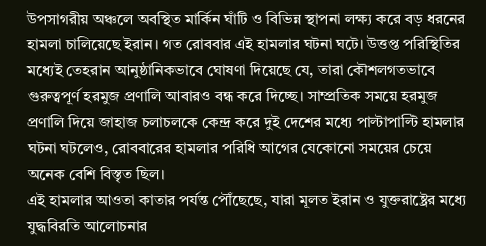উপসাগরীয় অঞ্চলে অবস্থিত মার্কিন ঘাঁটি ও বিভিন্ন স্থাপনা লক্ষ্য করে বড় ধরনের হামলা চালিয়েছে ইরান। গত রোববার এই হামলার ঘটনা ঘটে। উত্তপ্ত পরিস্থিতির মধ্যেই তেহরান আনুষ্ঠানিকভাবে ঘোষণা দিয়েছে যে, তারা কৌশলগতভাবে গুরুত্বপূর্ণ হরমুজ প্রণালি আবারও বন্ধ করে দিচ্ছে। সাম্প্রতিক সময়ে হরমুজ প্রণালি দিয়ে জাহাজ চলাচলকে কেন্দ্র করে দুই দেশের মধ্যে পাল্টাপাল্টি হামলার ঘটনা ঘটলেও, রোববারের হামলার পরিধি আগের যেকোনো সময়ের চেয়ে অনেক বেশি বিস্তৃত ছিল।
এই হামলার আওতা কাতার পর্যন্ত পৌঁছেছে, যারা মূলত ইরান ও যুক্তরাষ্ট্রের মধ্যে যুদ্ধবিরতি আলোচনার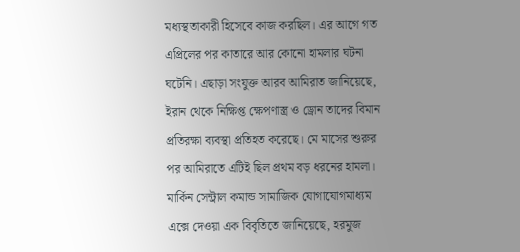মধ্যস্থতাকারী হিসেবে কাজ করছিল। এর আগে গত এপ্রিলের পর কাতারে আর কোনো হামলার ঘটনা ঘটেনি। এছাড়া সংযুক্ত আরব আমিরাত জানিয়েছে, ইরান থেকে নিক্ষিপ্ত ক্ষেপণাস্ত্র ও ড্রোন তাদের বিমান প্রতিরক্ষা ব্যবস্থা প্রতিহত করেছে। মে মাসের শুরুর পর আমিরাতে এটিই ছিল প্রথম বড় ধরনের হামলা।
মার্কিন সেন্ট্রাল কমান্ড সামাজিক যোগাযোগমাধ্যম এক্সে দেওয়া এক বিবৃতিতে জানিয়েছে, হরমুজ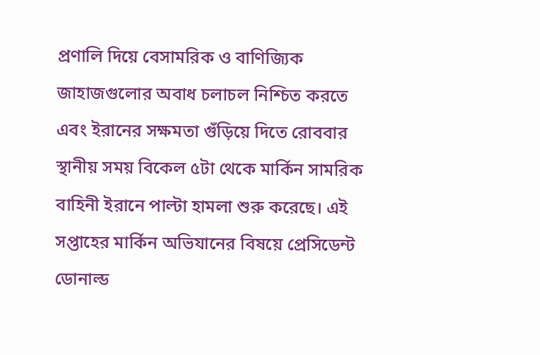প্রণালি দিয়ে বেসামরিক ও বাণিজ্যিক জাহাজগুলোর অবাধ চলাচল নিশ্চিত করতে এবং ইরানের সক্ষমতা গুঁড়িয়ে দিতে রোববার স্থানীয় সময় বিকেল ৫টা থেকে মার্কিন সামরিক বাহিনী ইরানে পাল্টা হামলা শুরু করেছে। এই সপ্তাহের মার্কিন অভিযানের বিষয়ে প্রেসিডেন্ট ডোনাল্ড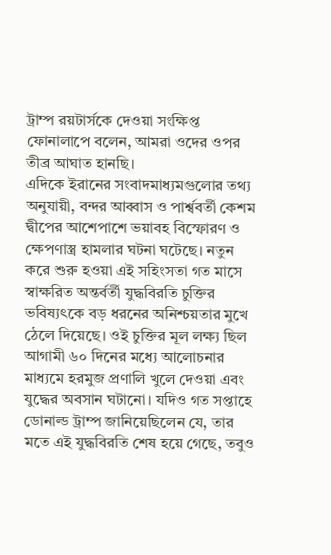ট্রাম্প রয়টার্সকে দেওয়া সংক্ষিপ্ত ফোনালাপে বলেন, আমরা ওদের ওপর তীব্র আঘাত হানছি।
এদিকে ইরানের সংবাদমাধ্যমগুলোর তথ্য অনুযায়ী, বন্দর আব্বাস ও পার্শ্ববর্তী কেশম দ্বীপের আশেপাশে ভয়াবহ বিস্ফোরণ ও ক্ষেপণাস্ত্র হামলার ঘটনা ঘটেছে। নতুন করে শুরু হওয়া এই সহিংসতা গত মাসে স্বাক্ষরিত অন্তর্বর্তী যুদ্ধবিরতি চুক্তির ভবিষ্যৎকে বড় ধরনের অনিশ্চয়তার মুখে ঠেলে দিয়েছে। ওই চুক্তির মূল লক্ষ্য ছিল আগামী ৬০ দিনের মধ্যে আলোচনার মাধ্যমে হরমুজ প্রণালি খুলে দেওয়া এবং যুদ্ধের অবসান ঘটানো। যদিও গত সপ্তাহে ডোনাল্ড ট্রাম্প জানিয়েছিলেন যে, তার মতে এই যুদ্ধবিরতি শেষ হয়ে গেছে, তবুও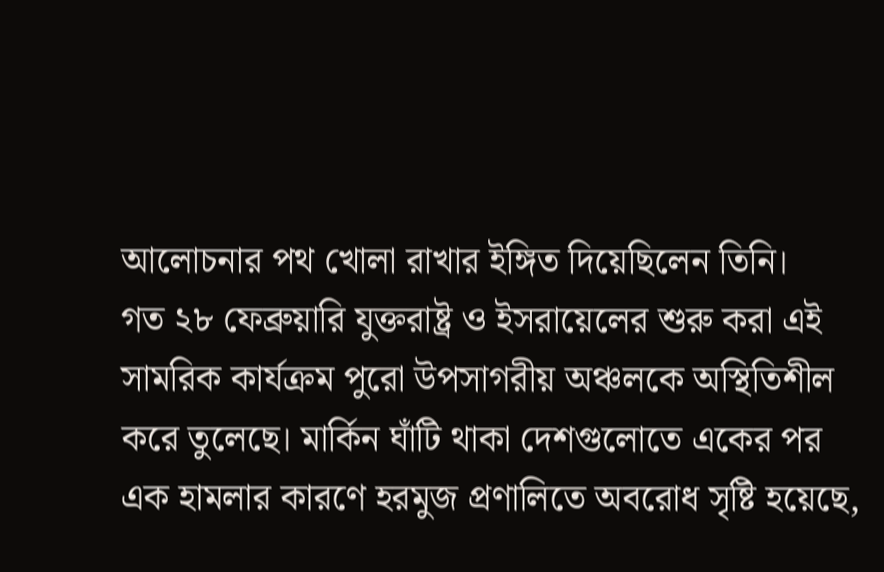আলোচনার পথ খোলা রাখার ইঙ্গিত দিয়েছিলেন তিনি।
গত ২৮ ফেব্রুয়ারি যুক্তরাষ্ট্র ও ইসরায়েলের শুরু করা এই সামরিক কার্যক্রম পুরো উপসাগরীয় অঞ্চলকে অস্থিতিশীল করে তুলেছে। মার্কিন ঘাঁটি থাকা দেশগুলোতে একের পর এক হামলার কারণে হরমুজ প্রণালিতে অবরোধ সৃষ্টি হয়েছে,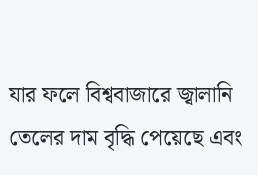যার ফলে বিশ্ববাজারে জ্বালানি তেলের দাম বৃদ্ধি পেয়েছে এবং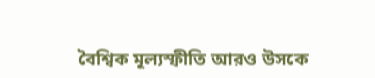বৈশ্বিক মূল্যস্ফীতি আরও উসকে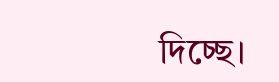দিচ্ছে।